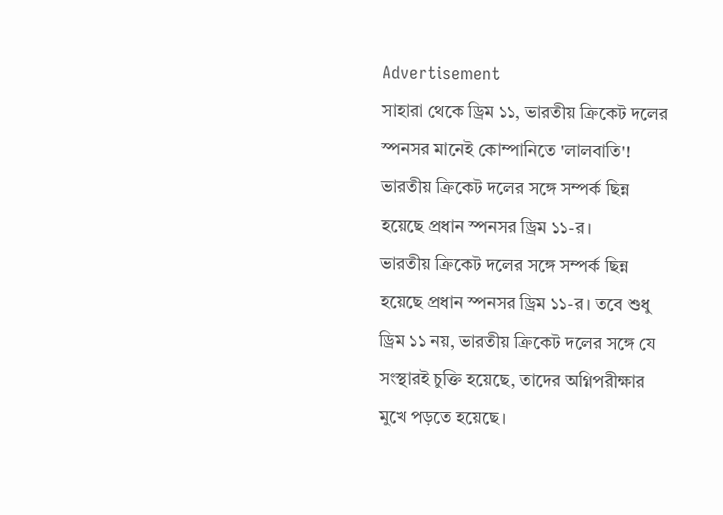Advertisement
সাহারা থেকে ড্রিম ১১, ভারতীয় ক্রিকেট দলের স্পনসর মানেই কোম্পানিতে 'লালবাতি'!
ভারতীয় ক্রিকেট দলের সঙ্গে সম্পর্ক ছিন্ন হয়েছে প্রধান স্পনসর ড্রিম ১১-র।
ভারতীয় ক্রিকেট দলের সঙ্গে সম্পর্ক ছিন্ন হয়েছে প্রধান স্পনসর ড্রিম ১১-র। তবে শুধু ড্রিম ১১ নয়, ভারতীয় ক্রিকেট দলের সঙ্গে যে সংস্থারই চুক্তি হয়েছে, তাদের অগ্নিপরীক্ষার মুখে পড়তে হয়েছে।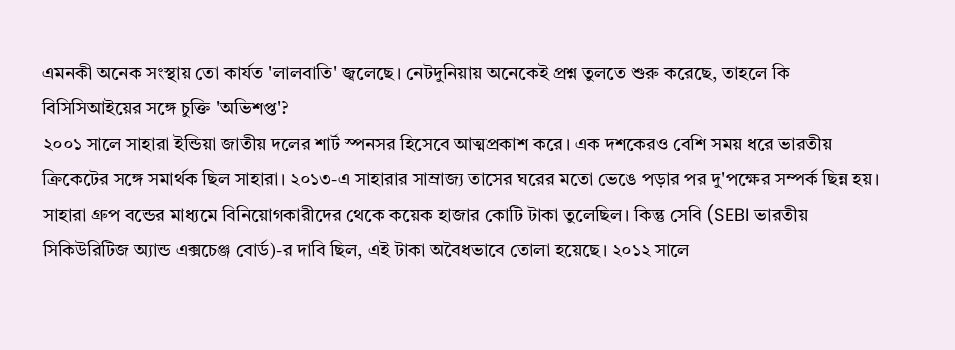এমনকী অনেক সংস্থায় তো কার্যত 'লালবাতি' জ্বলেছে। নেটদুনিয়ায় অনেকেই প্রশ্ন তুলতে শুরু করেছে, তাহলে কি বিসিসিআইয়ের সঙ্গে চুক্তি 'অভিশপ্ত'?
২০০১ সালে সাহারা ইন্ডিয়া জাতীয় দলের শার্ট স্পনসর হিসেবে আত্মপ্রকাশ করে। এক দশকেরও বেশি সময় ধরে ভারতীয় ক্রিকেটের সঙ্গে সমার্থক ছিল সাহারা। ২০১৩-এ সাহারার সাম্রাজ্য তাসের ঘরের মতো ভেঙে পড়ার পর দু'পক্ষের সম্পর্ক ছিন্ন হয়।
সাহারা গ্রুপ বন্ডের মাধ্যমে বিনিয়োগকারীদের থেকে কয়েক হাজার কোটি টাকা তুলেছিল। কিন্তু সেবি (SEBI ভারতীয় সিকিউরিটিজ অ্যান্ড এক্সচেঞ্জ বোর্ড)-র দাবি ছিল, এই টাকা অবৈধভাবে তোলা হয়েছে। ২০১২ সালে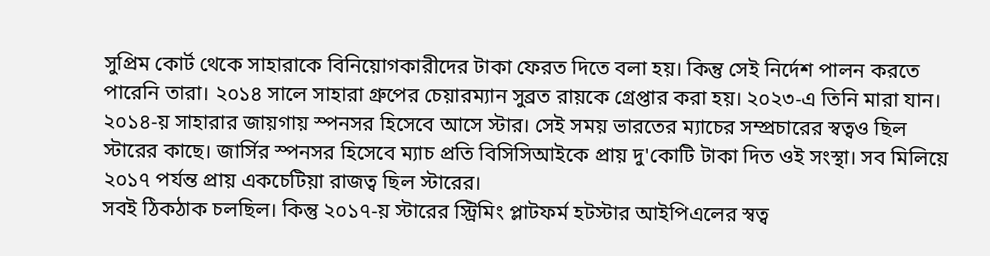সুপ্রিম কোর্ট থেকে সাহারাকে বিনিয়োগকারীদের টাকা ফেরত দিতে বলা হয়। কিন্তু সেই নির্দেশ পালন করতে পারেনি তারা। ২০১৪ সালে সাহারা গ্রুপের চেয়ারম্যান সুব্রত রায়কে গ্রেপ্তার করা হয়। ২০২৩-এ তিনি মারা যান।
২০১৪-য় সাহারার জায়গায় স্পনসর হিসেবে আসে স্টার। সেই সময় ভারতের ম্যাচের সম্প্রচারের স্বত্বও ছিল স্টারের কাছে। জার্সির স্পনসর হিসেবে ম্যাচ প্রতি বিসিসিআইকে প্রায় দু'কোটি টাকা দিত ওই সংস্থা। সব মিলিয়ে ২০১৭ পর্যন্ত প্রায় একচেটিয়া রাজত্ব ছিল স্টারের।
সবই ঠিকঠাক চলছিল। কিন্তু ২০১৭-য় স্টারের স্ট্রিমিং প্লাটফর্ম হটস্টার আইপিএলের স্বত্ব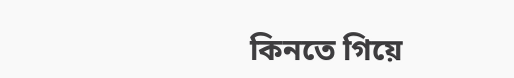কিনতে গিয়ে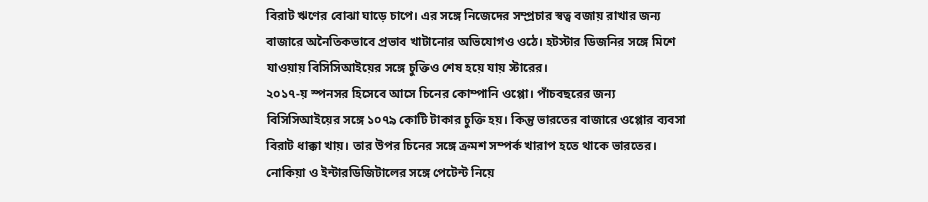বিরাট ঋণের বোঝা ঘাড়ে চাপে। এর সঙ্গে নিজেদের সম্প্রচার স্বত্ব বজায় রাখার জন্য বাজারে অনৈতিকভাবে প্রভাব খাটানোর অভিযোগও ওঠে। হটস্টার ডিজনির সঙ্গে মিশে যাওয়ায় বিসিসিআইয়ের সঙ্গে চুক্তিও শেষ হয়ে যায় স্টারের।
২০১৭-য় স্পনসর হিসেবে আসে চিনের কোম্পানি ওপ্পো। পাঁচবছরের জন্য বিসিসিআইয়ের সঙ্গে ১০৭৯ কোটি টাকার চুক্তি হয়। কিন্তু ভারতের বাজারে ওপ্পোর ব্যবসা বিরাট ধাক্কা খায়। তার উপর চিনের সঙ্গে ক্রমশ সম্পর্ক খারাপ হতে থাকে ভারতের। নোকিয়া ও ইন্টারডিজিটালের সঙ্গে পেটেন্ট নিয়ে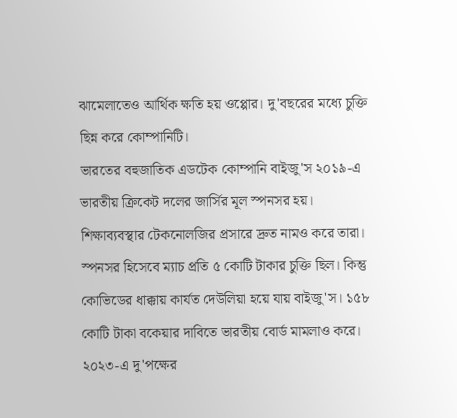ঝামেলাতেও আর্থিক ক্ষতি হয় ওপ্পোর। দু'বছরের মধ্যে চুক্তি ছিন্ন করে কোম্পানিটি।
ভারতের বহুজাতিক এডটেক কোম্পানি বাইজু'স ২০১৯-এ ভারতীয় ক্রিকেট দলের জার্সির মূল স্পনসর হয়। শিক্ষাব্যবস্থার টেকনোলজির প্রসারে দ্রুত নামও করে তারা। স্পনসর হিসেবে ম্যাচ প্রতি ৫ কোটি টাকার চুক্তি ছিল। কিন্তু কোভিডের ধাক্কায় কার্যত দেউলিয়া হয়ে যায় বাইজু'স। ১৫৮ কোটি টাকা বকেয়ার দাবিতে ভারতীয় বোর্ড মামলাও করে। ২০২৩-এ দু'পক্ষের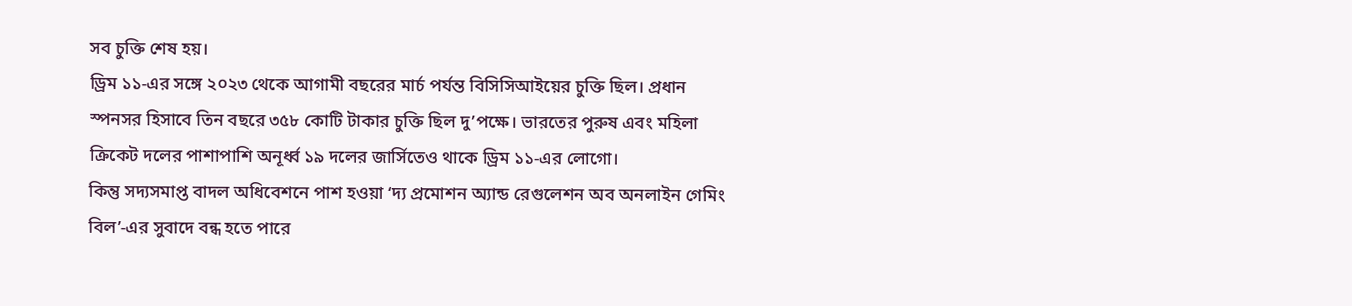সব চুক্তি শেষ হয়।
ড্রিম ১১-এর সঙ্গে ২০২৩ থেকে আগামী বছরের মার্চ পর্যন্ত বিসিসিআইয়ের চুক্তি ছিল। প্রধান স্পনসর হিসাবে তিন বছরে ৩৫৮ কোটি টাকার চুক্তি ছিল দু’পক্ষে। ভারতের পুরুষ এবং মহিলা ক্রিকেট দলের পাশাপাশি অনূর্ধ্ব ১৯ দলের জার্সিতেও থাকে ড্রিম ১১-এর লোগো।
কিন্তু সদ্যসমাপ্ত বাদল অধিবেশনে পাশ হওয়া ‘দ্য প্রমোশন অ্যান্ড রেগুলেশন অব অনলাইন গেমিং বিল’-এর সুবাদে বন্ধ হতে পারে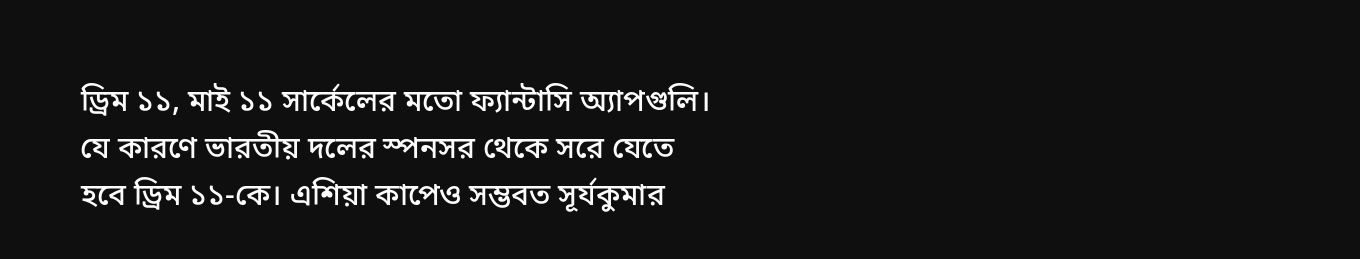ড্রিম ১১, মাই ১১ সার্কেলের মতো ফ্যান্টাসি অ্যাপগুলি। যে কারণে ভারতীয় দলের স্পনসর থেকে সরে যেতে হবে ড্রিম ১১-কে। এশিয়া কাপেও সম্ভবত সূর্যকুমার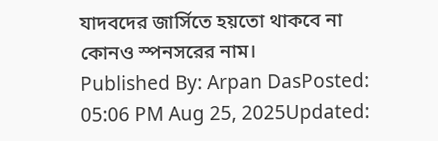যাদবদের জার্সিতে হয়তো থাকবে না কোনও স্পনসরের নাম।
Published By: Arpan DasPosted: 05:06 PM Aug 25, 2025Updated: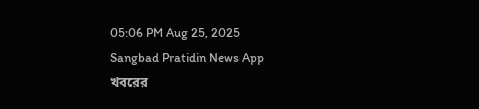05:06 PM Aug 25, 2025
Sangbad Pratidin News App
খবরের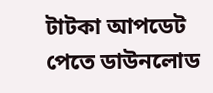টাটকা আপডেট পেতে ডাউনলোড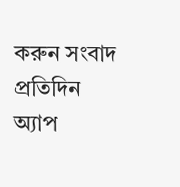করুন সংবাদ প্রতিদিন অ্যাপ